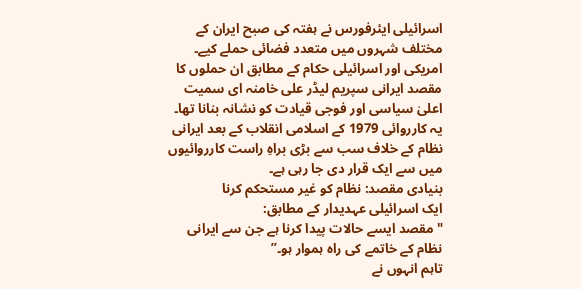اسرائیلی ایئرفورس نے ہفتہ کی صبح ایران کے مختلف شہروں میں متعدد فضائی حملے کیے۔ امریکی اور اسرائیلی حکام کے مطابق ان حملوں کا مقصد ایرانی سپریم لیڈر علی خامنہ ای سمیت اعلیٰ سیاسی اور فوجی قیادت کو نشانہ بنانا تھا۔
یہ کارروائی 1979 کے اسلامی انقلاب کے بعد ایرانی نظام کے خلاف سب سے بڑی براہِ راست کارروائیوں میں سے ایک قرار دی جا رہی ہے۔
بنیادی مقصد: نظام کو غیر مستحکم کرنا
ایک اسرائیلی عہدیدار کے مطابق:
"مقصد ایسے حالات پیدا کرنا ہے جن سے ایرانی نظام کے خاتمے کی راہ ہموار ہو۔”
تاہم انہوں نے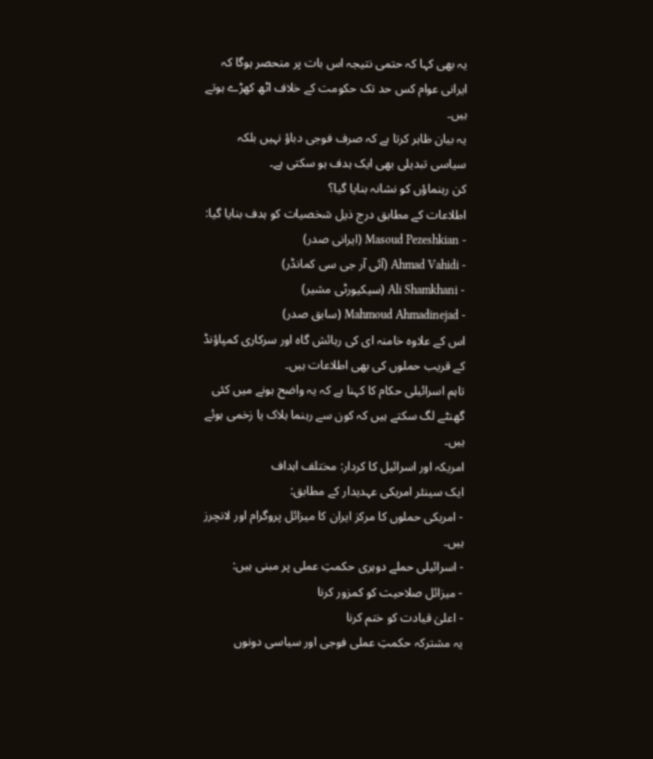یہ بھی کہا کہ حتمی نتیجہ اس بات پر منحصر ہوگا کہ ایرانی عوام کس حد تک حکومت کے خلاف اٹھ کھڑے ہوتے ہیں۔
یہ بیان ظاہر کرتا ہے کہ صرف فوجی دباؤ نہیں بلکہ سیاسی تبدیلی بھی ایک ہدف ہو سکتی ہے۔
کن رہنماؤں کو نشانہ بنایا گیا؟
اطلاعات کے مطابق درج ذیل شخصیات کو ہدف بنایا گیا:
- Masoud Pezeshkian (ایرانی صدر)
- Ahmad Vahidi (آئی آر جی سی کمانڈر)
- Ali Shamkhani (سیکیورٹی مشیر)
- Mahmoud Ahmadinejad (سابق صدر)
اس کے علاوہ خامنہ ای کی رہائش گاہ اور سرکاری کمپاؤنڈ کے قریب حملوں کی بھی اطلاعات ہیں۔
تاہم اسرائیلی حکام کا کہنا ہے کہ یہ واضح ہونے میں کئی گھنٹے لگ سکتے ہیں کہ کون سے رہنما ہلاک یا زخمی ہوئے ہیں۔
امریکہ اور اسرائیل کا کردار: مختلف اہداف
ایک سینئر امریکی عہدیدار کے مطابق:
- امریکی حملوں کا مرکز ایران کا میزائل پروگرام اور لانچرز ہیں۔
- اسرائیلی حملے دوہری حکمتِ عملی پر مبنی ہیں:
- میزائل صلاحیت کو کمزور کرنا
- اعلیٰ قیادت کو ختم کرنا
یہ مشترکہ حکمتِ عملی فوجی اور سیاسی دونوں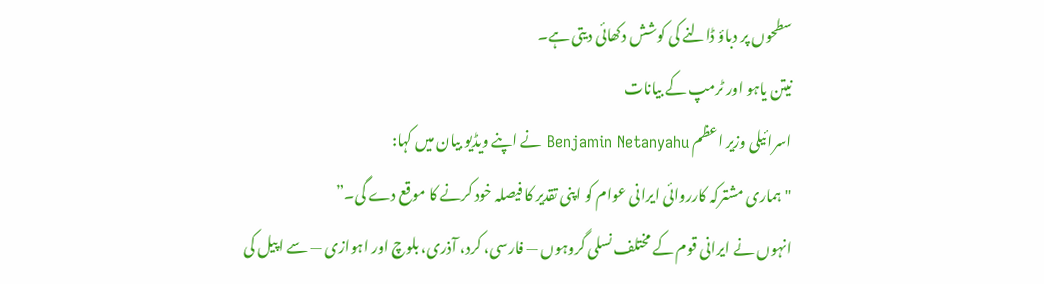سطحوں پر دباؤ ڈالنے کی کوشش دکھائی دیتی ہے۔
نیتن یاہو اور ٹرمپ کے بیانات
اسرائیلی وزیر اعظم Benjamin Netanyahu نے اپنے ویڈیو بیان میں کہا:
"ہماری مشترکہ کارروائی ایرانی عوام کو اپنی تقدیر کا فیصلہ خود کرنے کا موقع دے گی۔”
انہوں نے ایرانی قوم کے مختلف نسلی گروہوں — فارسی، کرد، آذری، بلوچ اور اہوازی — سے اپیل کی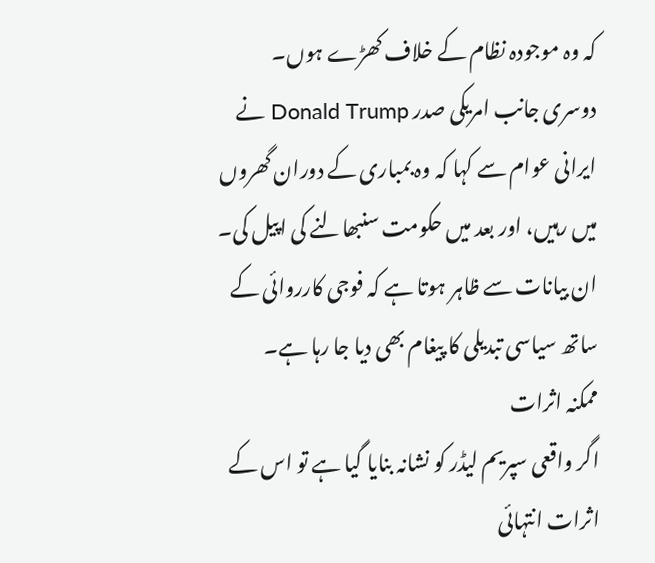کہ وہ موجودہ نظام کے خلاف کھڑے ہوں۔
دوسری جانب امریکی صدر Donald Trump نے ایرانی عوام سے کہا کہ وہ بمباری کے دوران گھروں میں رہیں، اور بعد میں حکومت سنبھالنے کی اپیل کی۔
ان بیانات سے ظاہر ہوتا ہے کہ فوجی کارروائی کے ساتھ سیاسی تبدیلی کا پیغام بھی دیا جا رہا ہے۔
ممکنہ اثرات
اگر واقعی سپریم لیڈر کو نشانہ بنایا گیا ہے تو اس کے اثرات انتہائی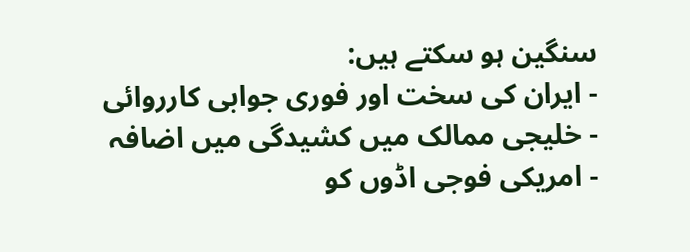سنگین ہو سکتے ہیں:
- ایران کی سخت اور فوری جوابی کارروائی
- خلیجی ممالک میں کشیدگی میں اضافہ
- امریکی فوجی اڈوں کو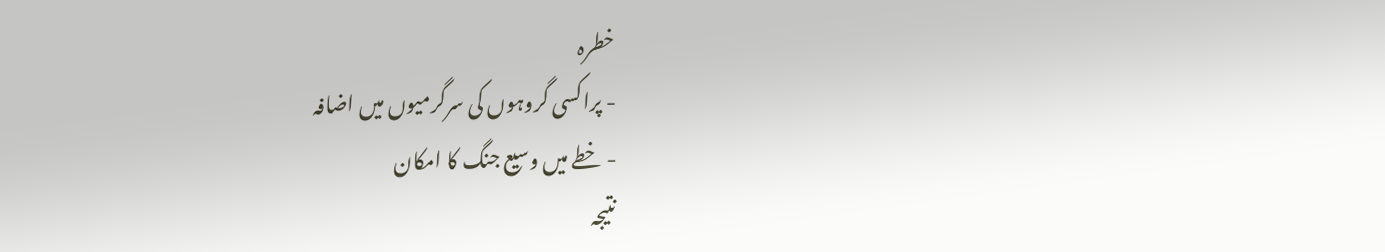خطرہ
- پراکسی گروہوں کی سرگرمیوں میں اضافہ
- خطے میں وسیع جنگ کا امکان
نتیجہ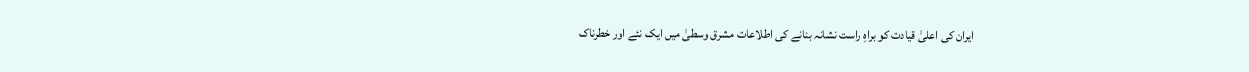ایران کی اعلیٰ قیادت کو براہِ راست نشانہ بنانے کی اطلاعات مشرق وسطیٰ میں ایک نئے اور خطرناک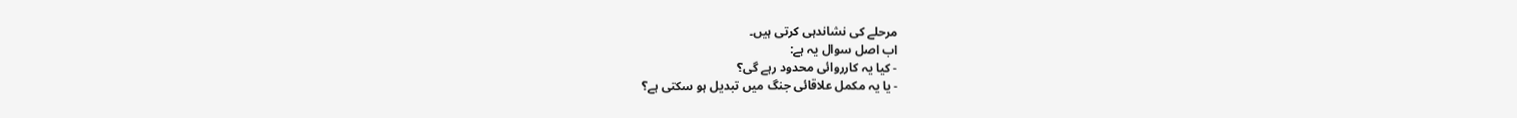مرحلے کی نشاندہی کرتی ہیں۔
اب اصل سوال یہ ہے:
- کیا یہ کارروائی محدود رہے گی؟
- یا یہ مکمل علاقائی جنگ میں تبدیل ہو سکتی ہے؟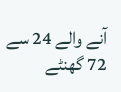آنے والے 24 سے 72 گھنٹے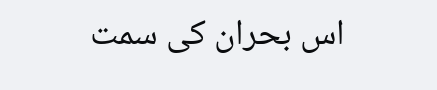اس بحران کی سمت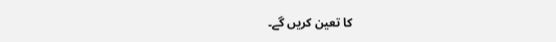کا تعین کریں گے۔